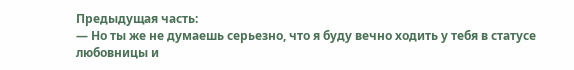Предыдущая часть:
— Но ты же не думаешь серьезно, что я буду вечно ходить у тебя в статусе любовницы и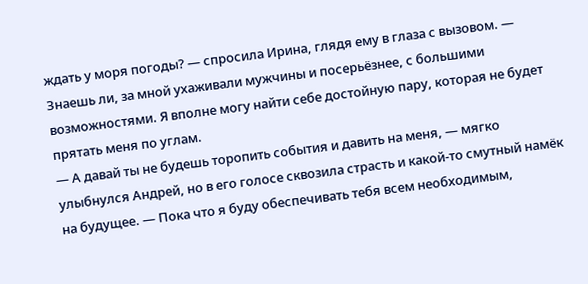ждать у моря погоды? — спросила Ирина, глядя ему в глаза с вызовом. — Знаешь ли, за мной ухаживали мужчины и посерьёзнее, с большими возможностями. Я вполне могу найти себе достойную пару, которая не будет прятать меня по углам.
— А давай ты не будешь торопить события и давить на меня, — мягко улыбнулся Андрей, но в его голосе сквозила страсть и какой-то смутный намёк на будущее. — Пока что я буду обеспечивать тебя всем необходимым,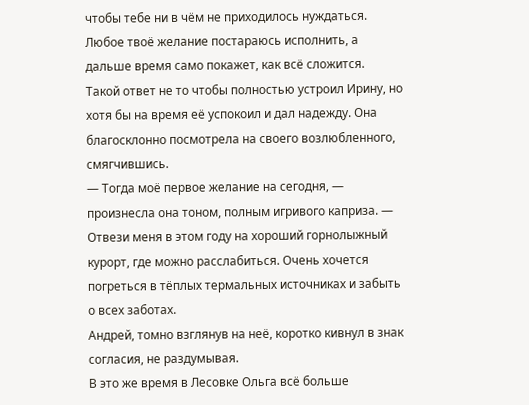чтобы тебе ни в чём не приходилось нуждаться. Любое твоё желание постараюсь исполнить, а дальше время само покажет, как всё сложится.
Такой ответ не то чтобы полностью устроил Ирину, но хотя бы на время её успокоил и дал надежду. Она благосклонно посмотрела на своего возлюбленного, смягчившись.
— Тогда моё первое желание на сегодня, — произнесла она тоном, полным игривого каприза. — Отвези меня в этом году на хороший горнолыжный курорт, где можно расслабиться. Очень хочется погреться в тёплых термальных источниках и забыть о всех заботах.
Андрей, томно взглянув на неё, коротко кивнул в знак согласия, не раздумывая.
В это же время в Лесовке Ольга всё больше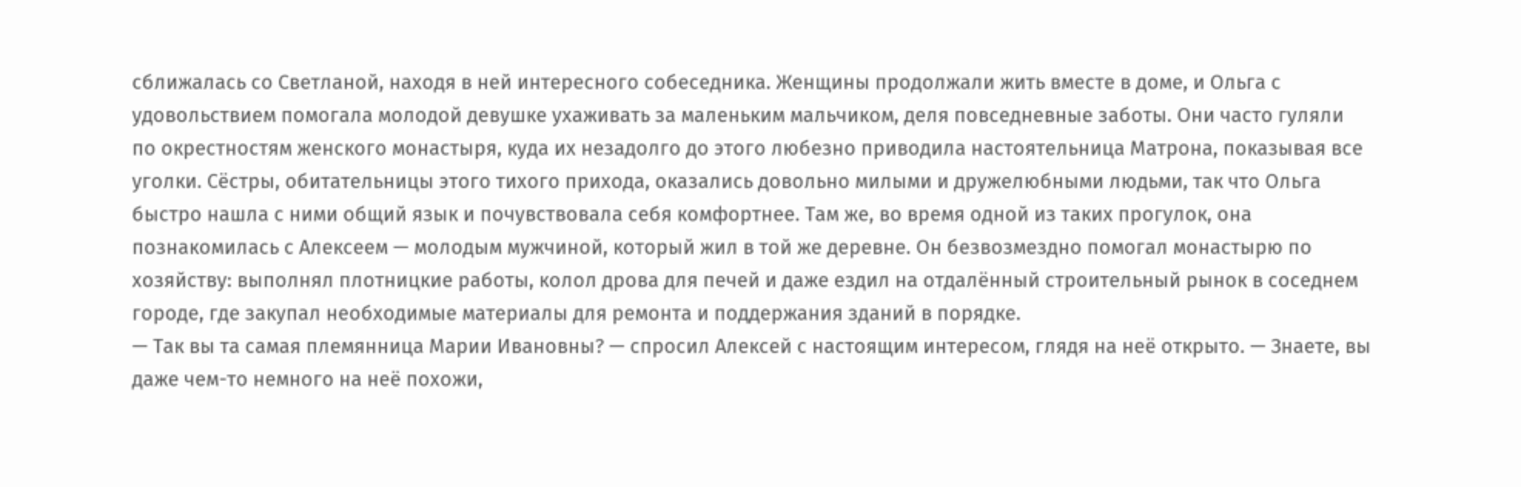сближалась со Светланой, находя в ней интересного собеседника. Женщины продолжали жить вместе в доме, и Ольга с удовольствием помогала молодой девушке ухаживать за маленьким мальчиком, деля повседневные заботы. Они часто гуляли по окрестностям женского монастыря, куда их незадолго до этого любезно приводила настоятельница Матрона, показывая все уголки. Сёстры, обитательницы этого тихого прихода, оказались довольно милыми и дружелюбными людьми, так что Ольга быстро нашла с ними общий язык и почувствовала себя комфортнее. Там же, во время одной из таких прогулок, она познакомилась с Алексеем — молодым мужчиной, который жил в той же деревне. Он безвозмездно помогал монастырю по хозяйству: выполнял плотницкие работы, колол дрова для печей и даже ездил на отдалённый строительный рынок в соседнем городе, где закупал необходимые материалы для ремонта и поддержания зданий в порядке.
— Так вы та самая племянница Марии Ивановны? — спросил Алексей с настоящим интересом, глядя на неё открыто. — Знаете, вы даже чем-то немного на неё похожи,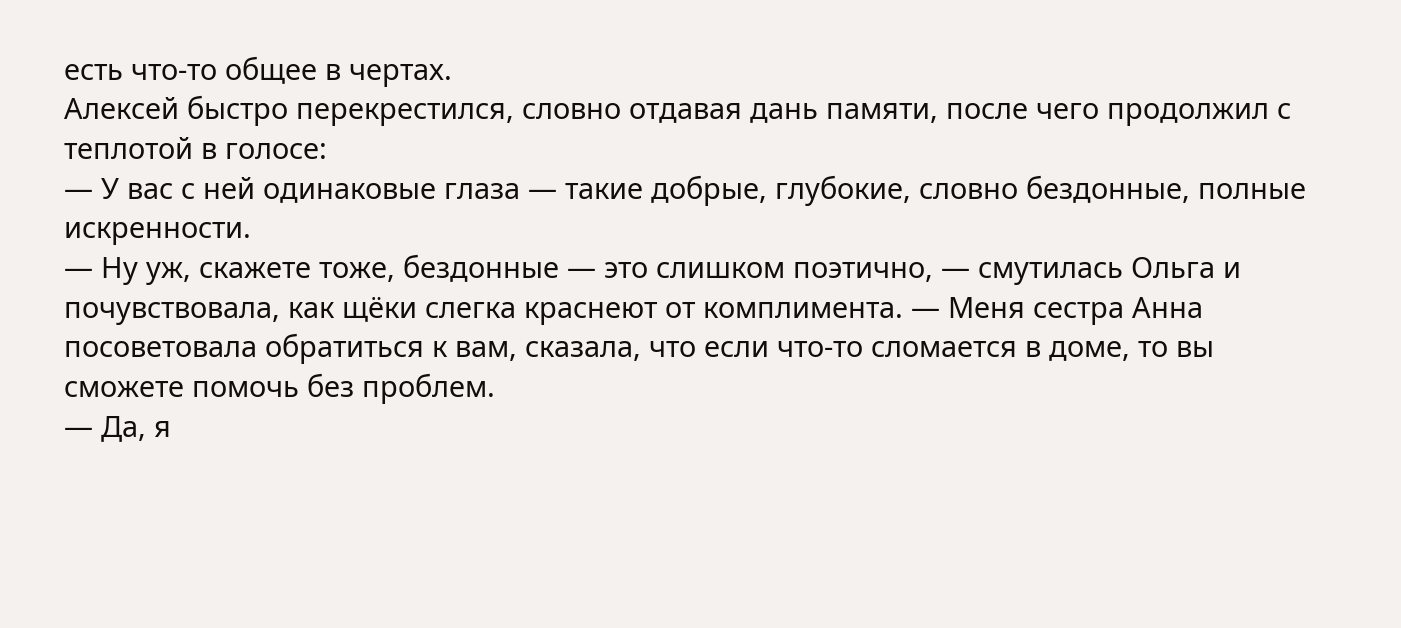есть что-то общее в чертах.
Алексей быстро перекрестился, словно отдавая дань памяти, после чего продолжил с теплотой в голосе:
— У вас с ней одинаковые глаза — такие добрые, глубокие, словно бездонные, полные искренности.
— Ну уж, скажете тоже, бездонные — это слишком поэтично, — смутилась Ольга и почувствовала, как щёки слегка краснеют от комплимента. — Меня сестра Анна посоветовала обратиться к вам, сказала, что если что-то сломается в доме, то вы сможете помочь без проблем.
— Да, я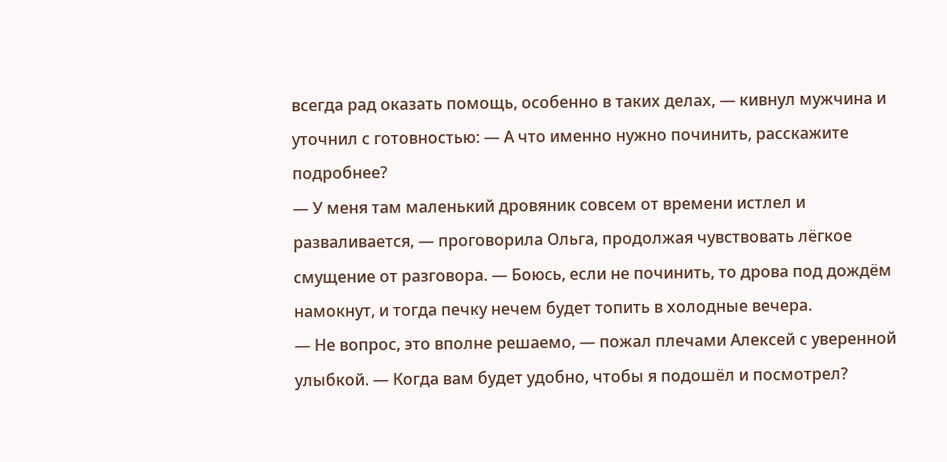всегда рад оказать помощь, особенно в таких делах, — кивнул мужчина и уточнил с готовностью: — А что именно нужно починить, расскажите подробнее?
— У меня там маленький дровяник совсем от времени истлел и разваливается, — проговорила Ольга, продолжая чувствовать лёгкое смущение от разговора. — Боюсь, если не починить, то дрова под дождём намокнут, и тогда печку нечем будет топить в холодные вечера.
— Не вопрос, это вполне решаемо, — пожал плечами Алексей с уверенной улыбкой. — Когда вам будет удобно, чтобы я подошёл и посмотрел?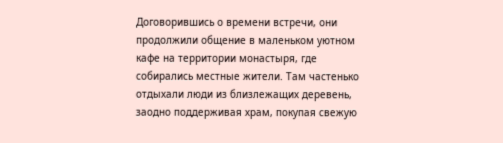Договорившись о времени встречи, они продолжили общение в маленьком уютном кафе на территории монастыря, где собирались местные жители. Там частенько отдыхали люди из близлежащих деревень, заодно поддерживая храм, покупая свежую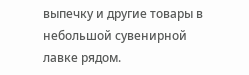выпечку и другие товары в небольшой сувенирной лавке рядом.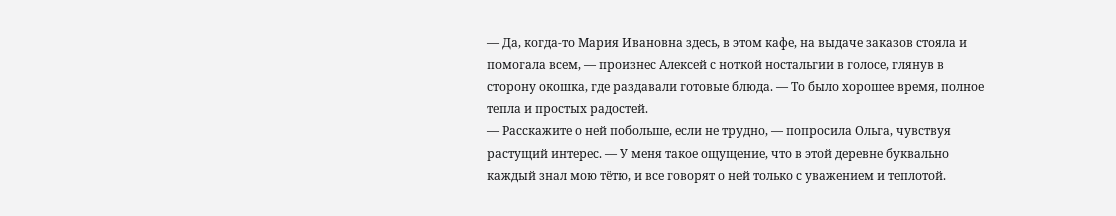— Да, когда-то Мария Ивановна здесь, в этом кафе, на выдаче заказов стояла и помогала всем, — произнес Алексей с ноткой ностальгии в голосе, глянув в сторону окошка, где раздавали готовые блюда. — То было хорошее время, полное тепла и простых радостей.
— Расскажите о ней побольше, если не трудно, — попросила Ольга, чувствуя растущий интерес. — У меня такое ощущение, что в этой деревне буквально каждый знал мою тётю, и все говорят о ней только с уважением и теплотой.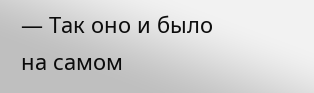— Так оно и было на самом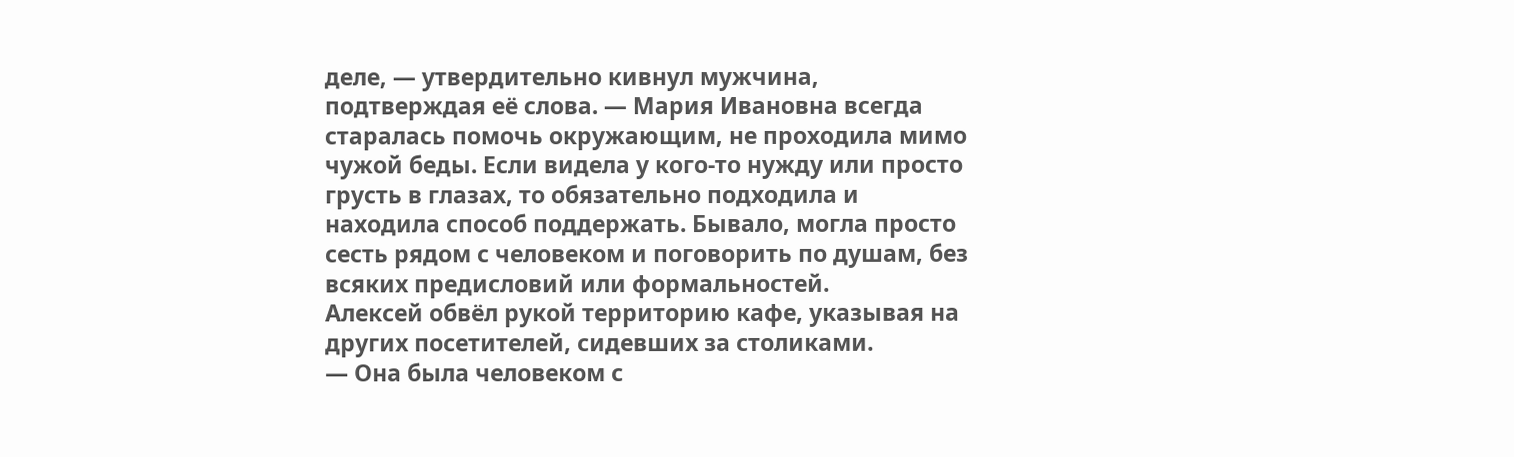деле, — утвердительно кивнул мужчина, подтверждая её слова. — Мария Ивановна всегда старалась помочь окружающим, не проходила мимо чужой беды. Если видела у кого-то нужду или просто грусть в глазах, то обязательно подходила и находила способ поддержать. Бывало, могла просто сесть рядом с человеком и поговорить по душам, без всяких предисловий или формальностей.
Алексей обвёл рукой территорию кафе, указывая на других посетителей, сидевших за столиками.
— Она была человеком с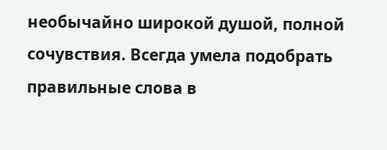необычайно широкой душой, полной сочувствия. Всегда умела подобрать правильные слова в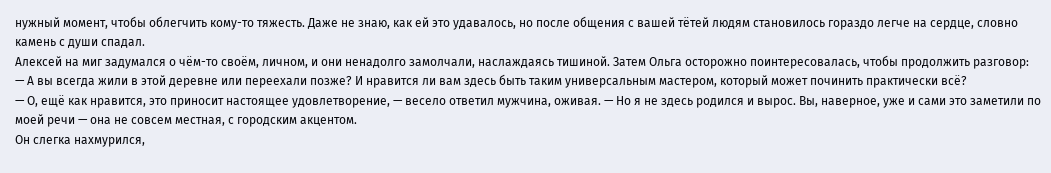нужный момент, чтобы облегчить кому-то тяжесть. Даже не знаю, как ей это удавалось, но после общения с вашей тётей людям становилось гораздо легче на сердце, словно камень с души спадал.
Алексей на миг задумался о чём-то своём, личном, и они ненадолго замолчали, наслаждаясь тишиной. Затем Ольга осторожно поинтересовалась, чтобы продолжить разговор:
— А вы всегда жили в этой деревне или переехали позже? И нравится ли вам здесь быть таким универсальным мастером, который может починить практически всё?
— О, ещё как нравится, это приносит настоящее удовлетворение, — весело ответил мужчина, оживая. — Но я не здесь родился и вырос. Вы, наверное, уже и сами это заметили по моей речи — она не совсем местная, с городским акцентом.
Он слегка нахмурился,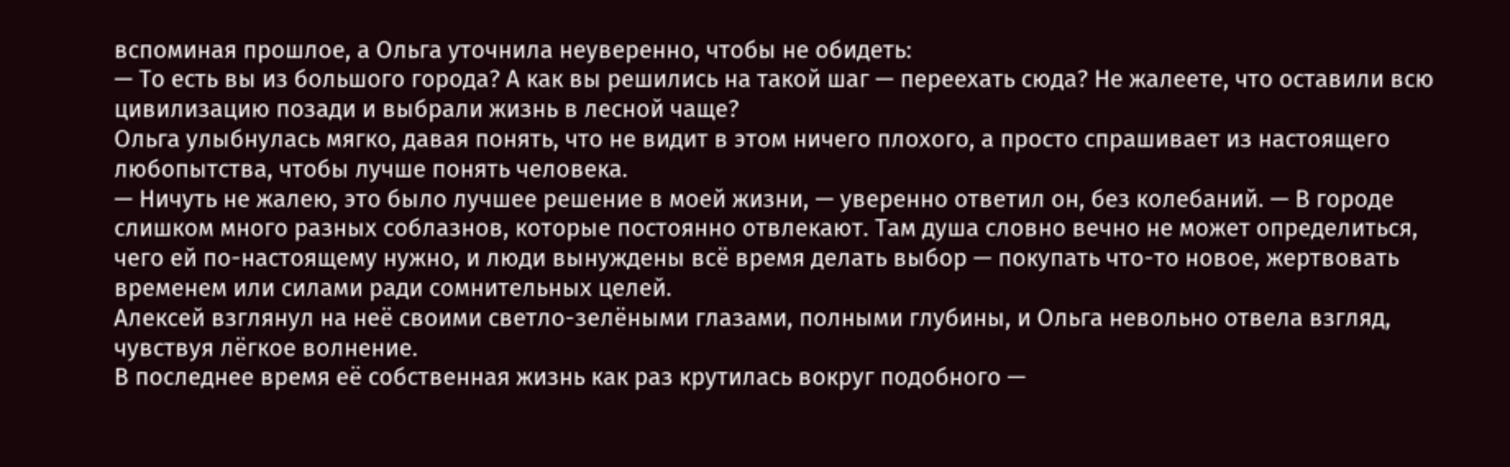вспоминая прошлое, а Ольга уточнила неуверенно, чтобы не обидеть:
— То есть вы из большого города? А как вы решились на такой шаг — переехать сюда? Не жалеете, что оставили всю цивилизацию позади и выбрали жизнь в лесной чаще?
Ольга улыбнулась мягко, давая понять, что не видит в этом ничего плохого, а просто спрашивает из настоящего любопытства, чтобы лучше понять человека.
— Ничуть не жалею, это было лучшее решение в моей жизни, — уверенно ответил он, без колебаний. — В городе слишком много разных соблазнов, которые постоянно отвлекают. Там душа словно вечно не может определиться, чего ей по-настоящему нужно, и люди вынуждены всё время делать выбор — покупать что-то новое, жертвовать временем или силами ради сомнительных целей.
Алексей взглянул на неё своими светло-зелёными глазами, полными глубины, и Ольга невольно отвела взгляд, чувствуя лёгкое волнение.
В последнее время её собственная жизнь как раз крутилась вокруг подобного —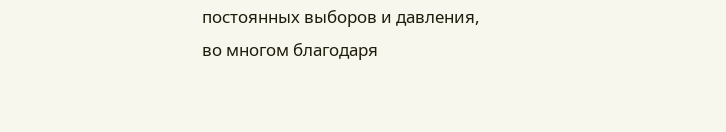постоянных выборов и давления, во многом благодаря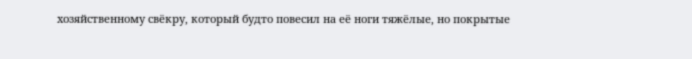хозяйственному свёкру, который будто повесил на её ноги тяжёлые, но покрытые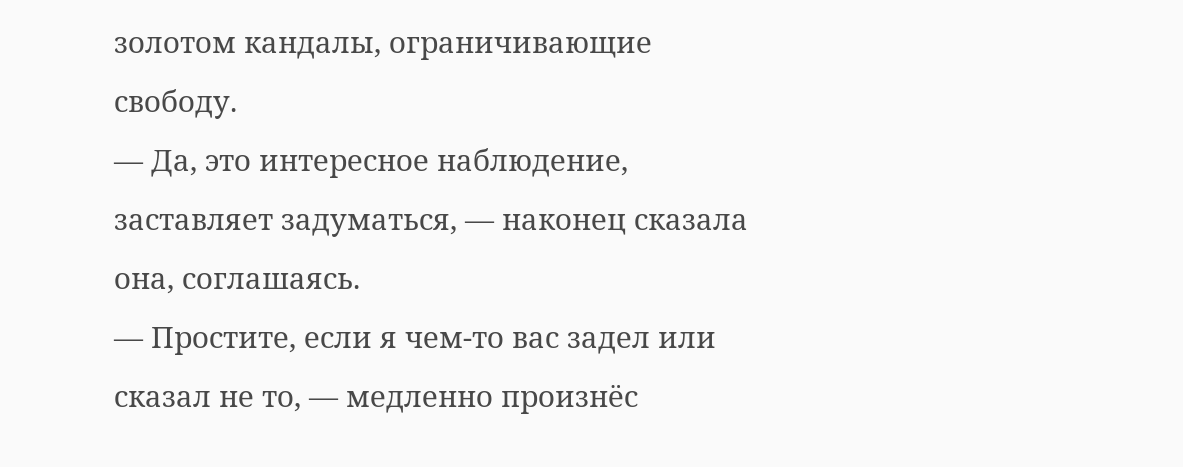золотом кандалы, ограничивающие свободу.
— Да, это интересное наблюдение, заставляет задуматься, — наконец сказала она, соглашаясь.
— Простите, если я чем-то вас задел или сказал не то, — медленно произнёс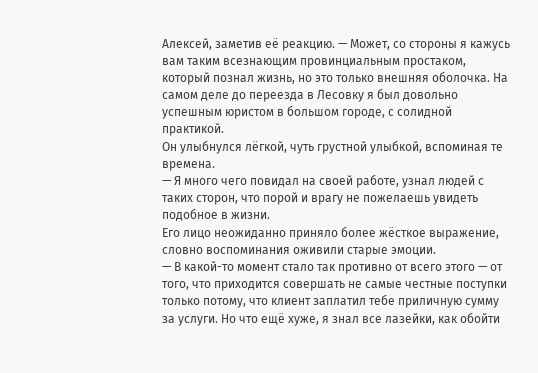Алексей, заметив её реакцию. — Может, со стороны я кажусь вам таким всезнающим провинциальным простаком, который познал жизнь, но это только внешняя оболочка. На самом деле до переезда в Лесовку я был довольно успешным юристом в большом городе, с солидной практикой.
Он улыбнулся лёгкой, чуть грустной улыбкой, вспоминая те времена.
— Я много чего повидал на своей работе, узнал людей с таких сторон, что порой и врагу не пожелаешь увидеть подобное в жизни.
Его лицо неожиданно приняло более жёсткое выражение, словно воспоминания оживили старые эмоции.
— В какой-то момент стало так противно от всего этого — от того, что приходится совершать не самые честные поступки только потому, что клиент заплатил тебе приличную сумму за услуги. Но что ещё хуже, я знал все лазейки, как обойти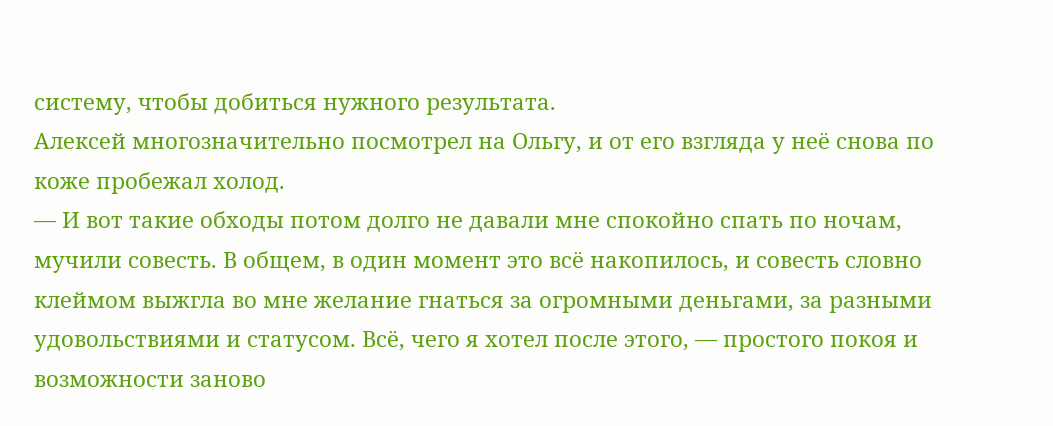систему, чтобы добиться нужного результата.
Алексей многозначительно посмотрел на Ольгу, и от его взгляда у неё снова по коже пробежал холод.
— И вот такие обходы потом долго не давали мне спокойно спать по ночам, мучили совесть. В общем, в один момент это всё накопилось, и совесть словно клеймом выжгла во мне желание гнаться за огромными деньгами, за разными удовольствиями и статусом. Всё, чего я хотел после этого, — простого покоя и возможности заново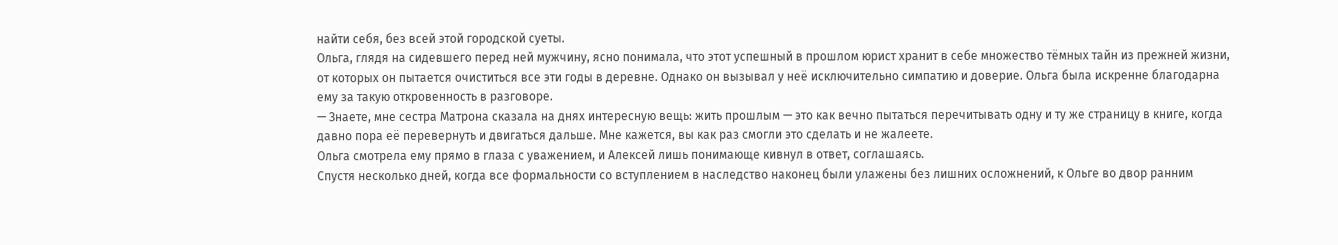найти себя, без всей этой городской суеты.
Ольга, глядя на сидевшего перед ней мужчину, ясно понимала, что этот успешный в прошлом юрист хранит в себе множество тёмных тайн из прежней жизни, от которых он пытается очиститься все эти годы в деревне. Однако он вызывал у неё исключительно симпатию и доверие. Ольга была искренне благодарна ему за такую откровенность в разговоре.
— Знаете, мне сестра Матрона сказала на днях интересную вещь: жить прошлым — это как вечно пытаться перечитывать одну и ту же страницу в книге, когда давно пора её перевернуть и двигаться дальше. Мне кажется, вы как раз смогли это сделать и не жалеете.
Ольга смотрела ему прямо в глаза с уважением, и Алексей лишь понимающе кивнул в ответ, соглашаясь.
Спустя несколько дней, когда все формальности со вступлением в наследство наконец были улажены без лишних осложнений, к Ольге во двор ранним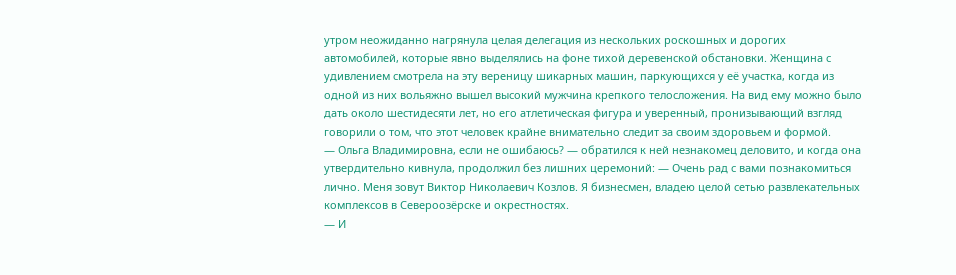утром неожиданно нагрянула целая делегация из нескольких роскошных и дорогих автомобилей, которые явно выделялись на фоне тихой деревенской обстановки. Женщина с удивлением смотрела на эту вереницу шикарных машин, паркующихся у её участка, когда из одной из них вольяжно вышел высокий мужчина крепкого телосложения. На вид ему можно было дать около шестидесяти лет, но его атлетическая фигура и уверенный, пронизывающий взгляд говорили о том, что этот человек крайне внимательно следит за своим здоровьем и формой.
— Ольга Владимировна, если не ошибаюсь? — обратился к ней незнакомец деловито, и когда она утвердительно кивнула, продолжил без лишних церемоний: — Очень рад с вами познакомиться лично. Меня зовут Виктор Николаевич Козлов. Я бизнесмен, владею целой сетью развлекательных комплексов в Североозёрске и окрестностях.
— И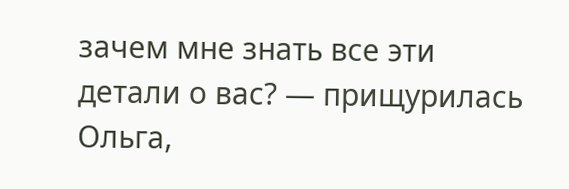зачем мне знать все эти детали о вас? — прищурилась Ольга,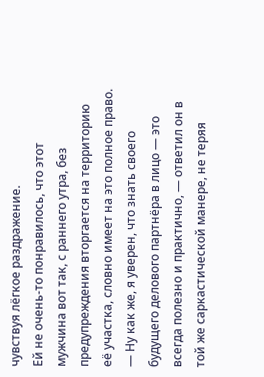чувствуя лёгкое раздражение.
Ей не очень-то понравилось, что этот мужчина вот так, с раннего утра, без предупреждения вторгается на территорию её участка, словно имеет на это полное право.
— Ну как же, я уверен, что знать своего будущего делового партнёра в лицо — это всегда полезно и практично, — ответил он в той же саркастической манере, не теряя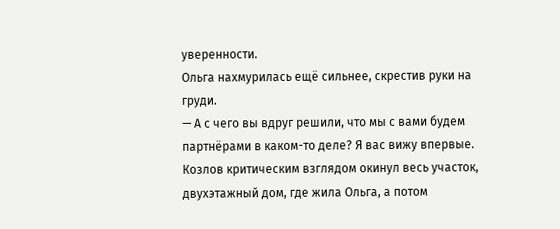уверенности.
Ольга нахмурилась ещё сильнее, скрестив руки на груди.
— А с чего вы вдруг решили, что мы с вами будем партнёрами в каком-то деле? Я вас вижу впервые.
Козлов критическим взглядом окинул весь участок, двухэтажный дом, где жила Ольга, а потом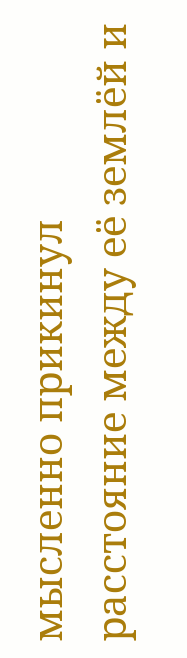мысленно прикинул расстояние между её землёй и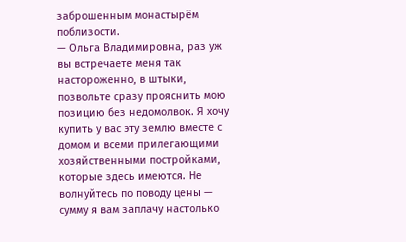заброшенным монастырём поблизости.
— Ольга Владимировна, раз уж вы встречаете меня так настороженно, в штыки, позвольте сразу прояснить мою позицию без недомолвок. Я хочу купить у вас эту землю вместе с домом и всеми прилегающими хозяйственными постройками, которые здесь имеются. Не волнуйтесь по поводу цены — сумму я вам заплачу настолько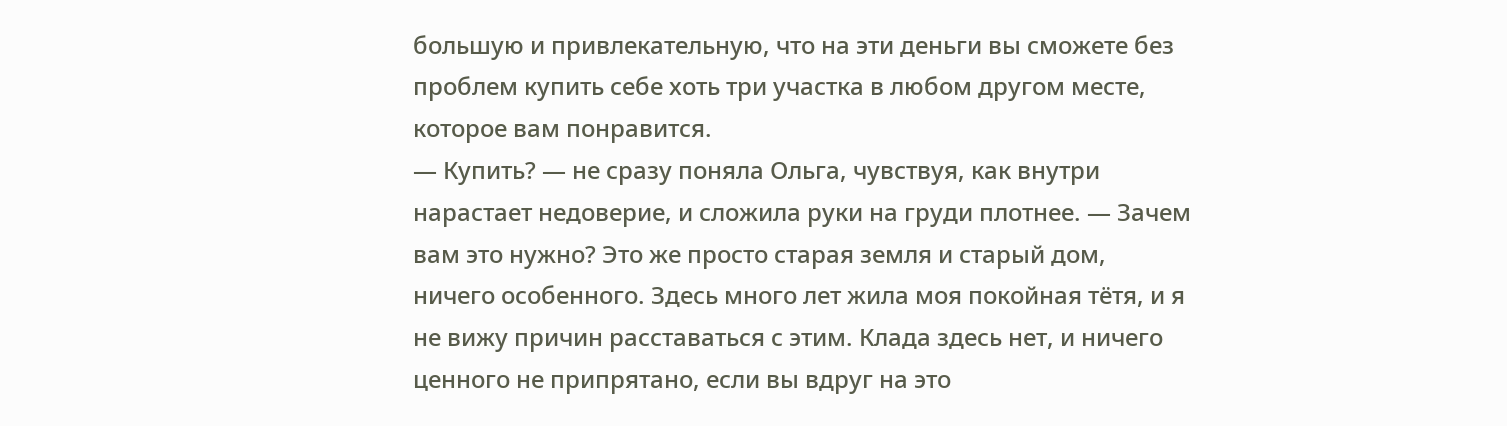большую и привлекательную, что на эти деньги вы сможете без проблем купить себе хоть три участка в любом другом месте, которое вам понравится.
— Купить? — не сразу поняла Ольга, чувствуя, как внутри нарастает недоверие, и сложила руки на груди плотнее. — Зачем вам это нужно? Это же просто старая земля и старый дом, ничего особенного. Здесь много лет жила моя покойная тётя, и я не вижу причин расставаться с этим. Клада здесь нет, и ничего ценного не припрятано, если вы вдруг на это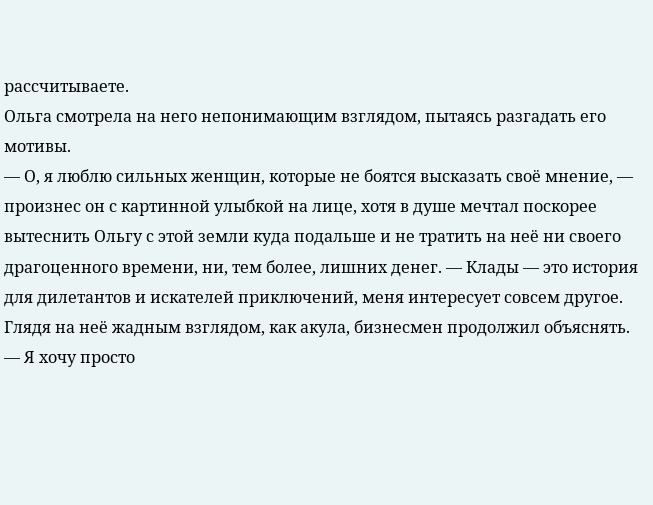рассчитываете.
Ольга смотрела на него непонимающим взглядом, пытаясь разгадать его мотивы.
— О, я люблю сильных женщин, которые не боятся высказать своё мнение, — произнес он с картинной улыбкой на лице, хотя в душе мечтал поскорее вытеснить Ольгу с этой земли куда подальше и не тратить на неё ни своего драгоценного времени, ни, тем более, лишних денег. — Клады — это история для дилетантов и искателей приключений, меня интересует совсем другое.
Глядя на неё жадным взглядом, как акула, бизнесмен продолжил объяснять.
— Я хочу просто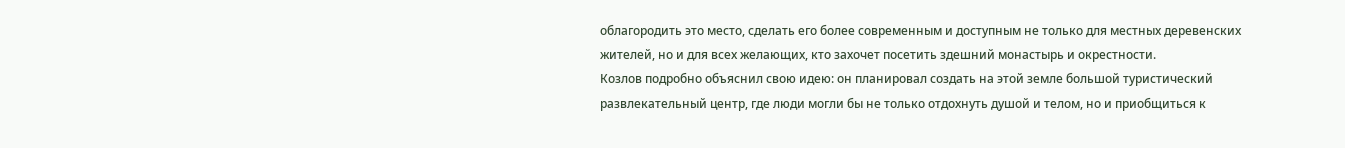облагородить это место, сделать его более современным и доступным не только для местных деревенских жителей, но и для всех желающих, кто захочет посетить здешний монастырь и окрестности.
Козлов подробно объяснил свою идею: он планировал создать на этой земле большой туристический развлекательный центр, где люди могли бы не только отдохнуть душой и телом, но и приобщиться к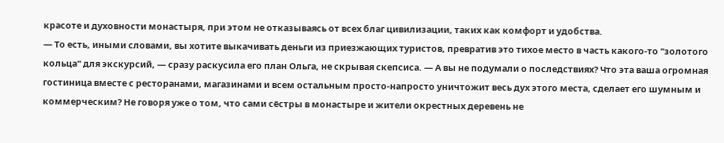красоте и духовности монастыря, при этом не отказываясь от всех благ цивилизации, таких как комфорт и удобства.
— То есть, иными словами, вы хотите выкачивать деньги из приезжающих туристов, превратив это тихое место в часть какого-то "золотого кольца" для экскурсий, — сразу раскусила его план Ольга, не скрывая скепсиса. — А вы не подумали о последствиях? Что эта ваша огромная гостиница вместе с ресторанами, магазинами и всем остальным просто-напросто уничтожит весь дух этого места, сделает его шумным и коммерческим? Не говоря уже о том, что сами сёстры в монастыре и жители окрестных деревень не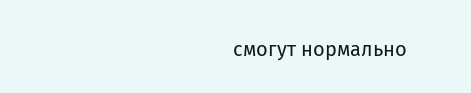смогут нормально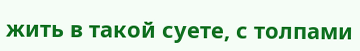жить в такой суете, с толпами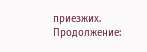приезжих.
Продолжение: